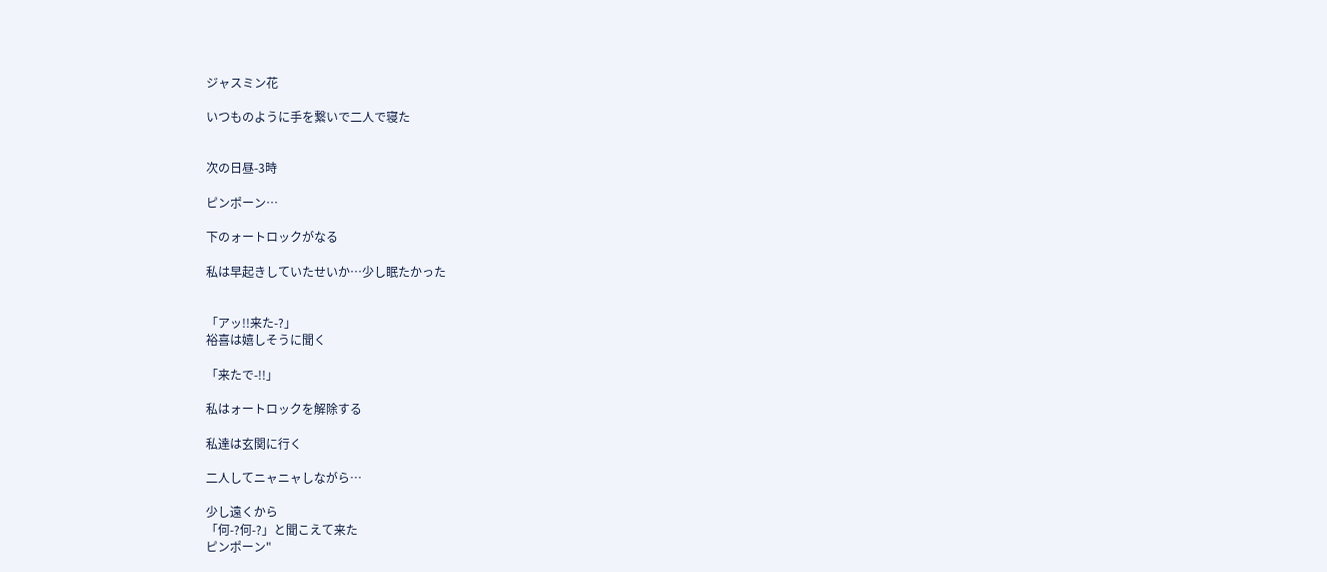ジャスミン花

いつものように手を繋いで二人で寝た


次の日昼-3時

ピンポーン…

下のォートロックがなる

私は早起きしていたせいか…少し眠たかった


「アッ!!来た-?」
裕喜は嬉しそうに聞く

「来たで-!!」

私はォートロックを解除する

私達は玄関に行く

二人してニャニャしながら…

少し遠くから
「何-?何-?」と聞こえて来た
ピンポーン"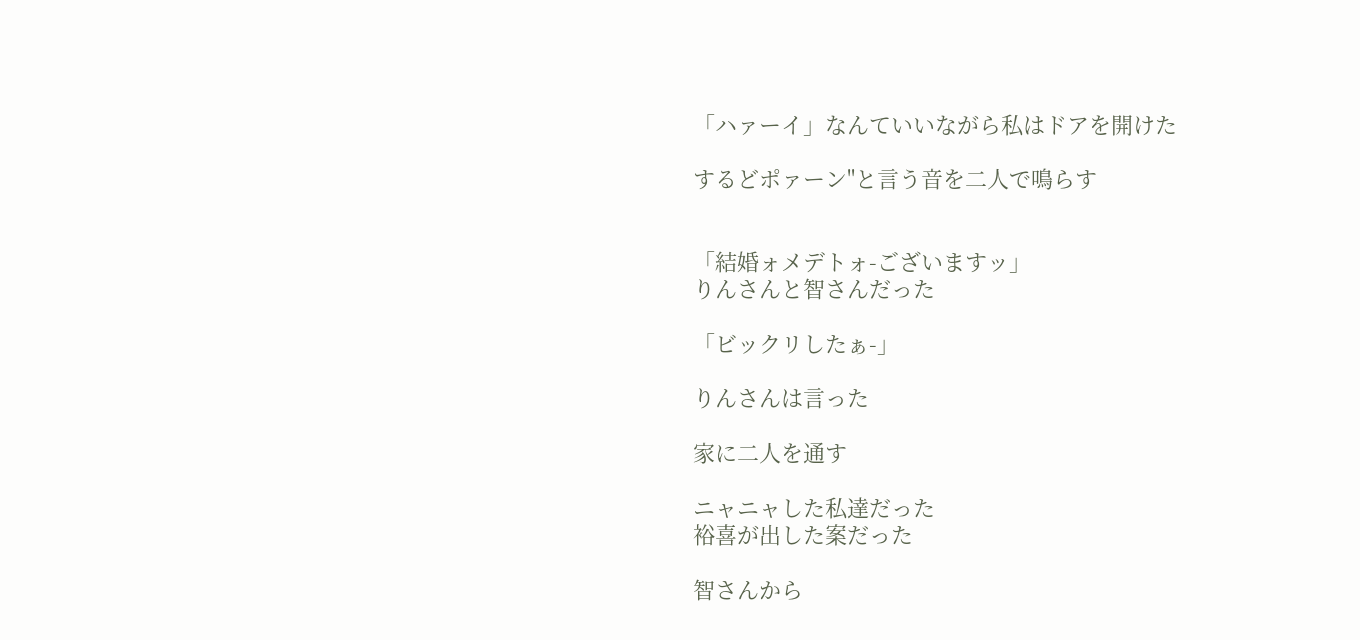「ハァーイ」なんていいながら私はドアを開けた

するどポァーン"と言う音を二人で鳴らす


「結婚ォメデトォ-ございますッ」
りんさんと智さんだった

「ビックリしたぁ-」

りんさんは言った

家に二人を通す

ニャニャした私達だった
裕喜が出した案だった

智さんから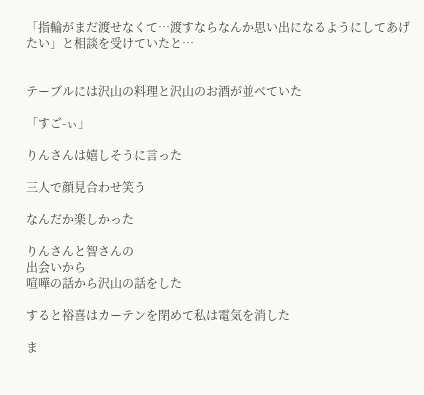「指輪がまだ渡せなくて…渡すならなんか思い出になるようにしてあげたい」と相談を受けていたと…


テーブルには沢山の料理と沢山のお酒が並べていた

「すご-ぃ」

りんさんは嬉しそうに言った

三人で顔見合わせ笑う

なんだか楽しかった

りんさんと智さんの
出会いから
喧嘩の話から沢山の話をした

すると裕喜はカーテンを閉めて私は電気を消した

ま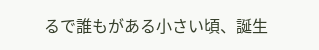るで誰もがある小さい頃、誕生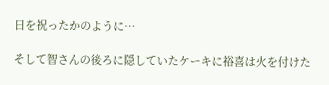日を祝ったかのように…

そして智さんの後ろに隠していたケーキに裕喜は火を付けた